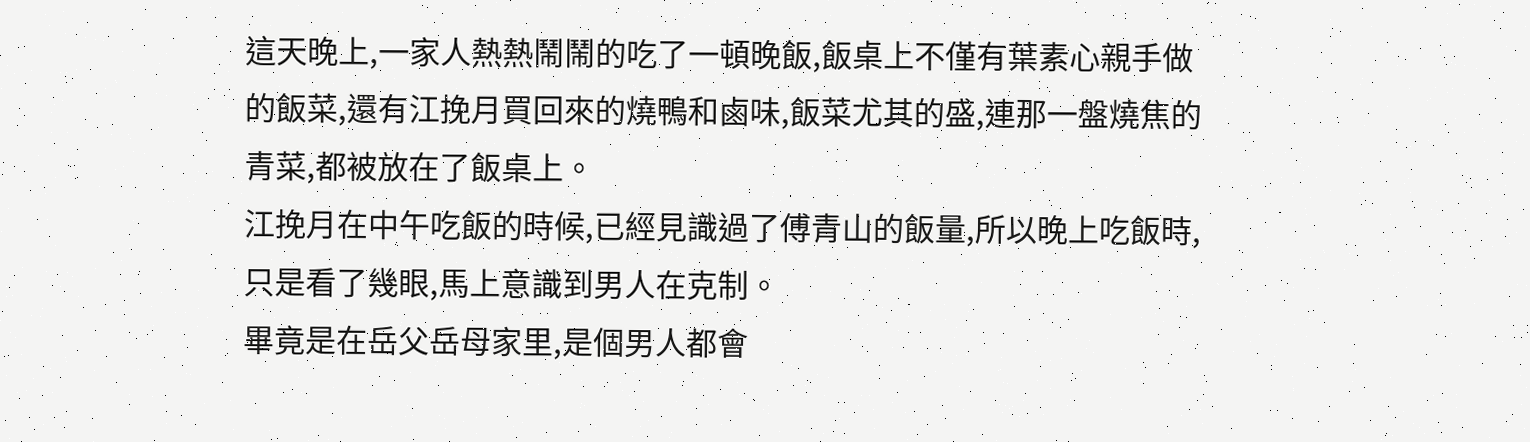這天晚上,一家人熱熱鬧鬧的吃了一頓晚飯,飯桌上不僅有葉素心親手做的飯菜,還有江挽月買回來的燒鴨和鹵味,飯菜尤其的盛,連那一盤燒焦的青菜,都被放在了飯桌上。
江挽月在中午吃飯的時候,已經見識過了傅青山的飯量,所以晚上吃飯時,只是看了幾眼,馬上意識到男人在克制。
畢竟是在岳父岳母家里,是個男人都會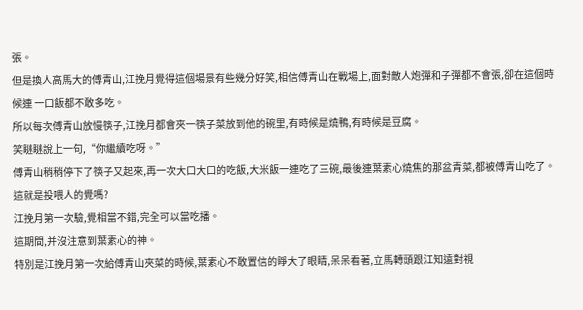張。
但是換人高馬大的傅青山,江挽月覺得這個場景有些幾分好笑,相信傅青山在戰場上,面對敵人炮彈和子彈都不會張,卻在這個時候連 一口飯都不敢多吃。
所以每次傅青山放慢筷子,江挽月都會夾一筷子菜放到他的碗里,有時候是燒鴨,有時候是豆腐。
笑瞇瞇說上一句,“你繼續吃呀。”
傅青山稍稍停下了筷子又起來,再一次大口大口的吃飯,大米飯一連吃了三碗,最後連葉素心燒焦的那盆青菜,都被傅青山吃了。
這就是投喂人的覺嗎?
江挽月第一次驗,覺相當不錯,完全可以當吃播。
這期間,并沒注意到葉素心的神。
特別是江挽月第一次給傅青山夾菜的時候,葉素心不敢置信的睜大了眼睛,呆呆看著,立馬轉頭跟江知遠對視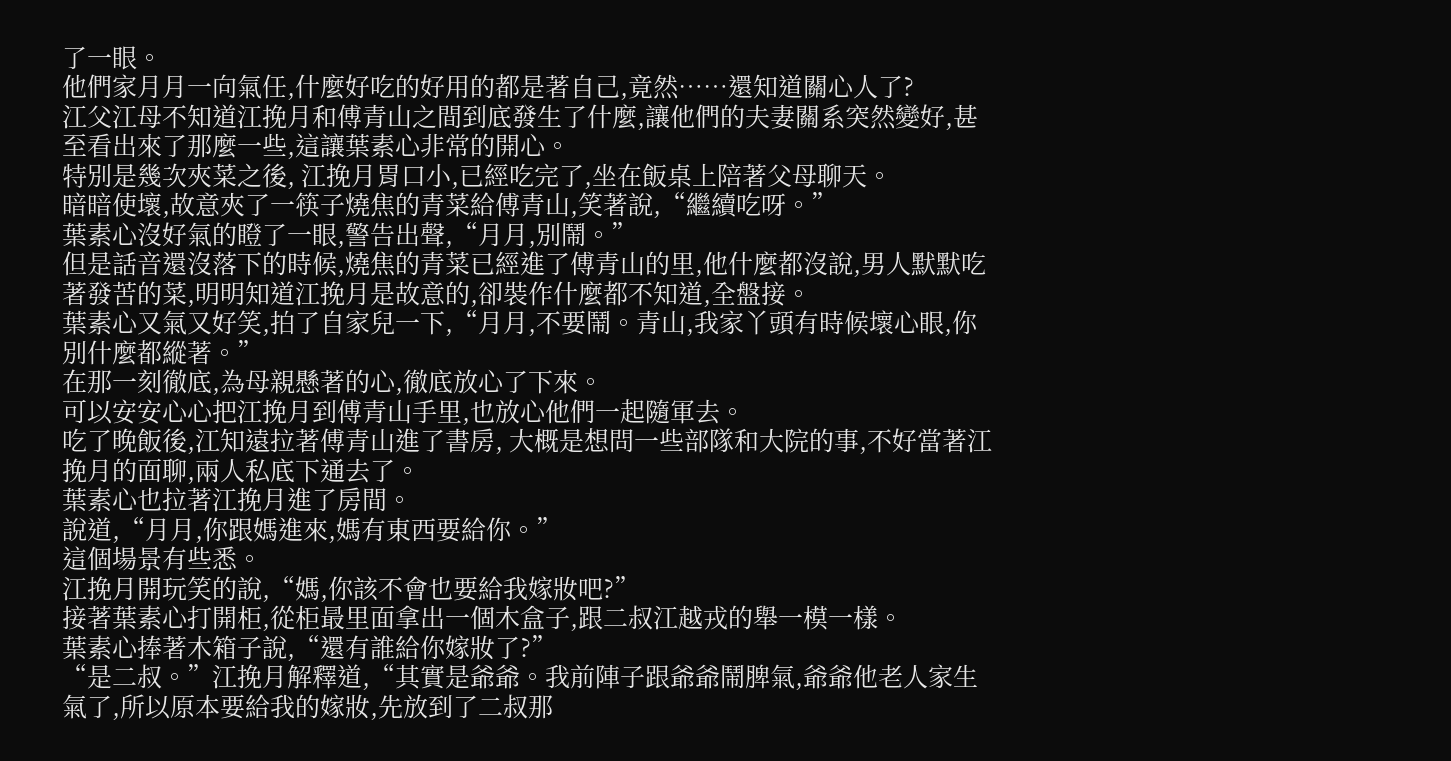了一眼。
他們家月月一向氣任,什麼好吃的好用的都是著自己,竟然……還知道關心人了?
江父江母不知道江挽月和傅青山之間到底發生了什麼,讓他們的夫妻關系突然變好,甚至看出來了那麼一些,這讓葉素心非常的開心。
特別是幾次夾菜之後, 江挽月胃口小,已經吃完了,坐在飯桌上陪著父母聊天。
暗暗使壞,故意夾了一筷子燒焦的青菜給傅青山,笑著說,“繼續吃呀。”
葉素心沒好氣的瞪了一眼,警告出聲,“月月,別鬧。”
但是話音還沒落下的時候,燒焦的青菜已經進了傅青山的里,他什麼都沒說,男人默默吃著發苦的菜,明明知道江挽月是故意的,卻裝作什麼都不知道,全盤接。
葉素心又氣又好笑,拍了自家兒一下,“月月,不要鬧。青山,我家丫頭有時候壞心眼,你別什麼都縱著。”
在那一刻徹底,為母親懸著的心,徹底放心了下來。
可以安安心心把江挽月到傅青山手里,也放心他們一起隨軍去。
吃了晚飯後,江知遠拉著傅青山進了書房, 大概是想問一些部隊和大院的事,不好當著江挽月的面聊,兩人私底下通去了。
葉素心也拉著江挽月進了房間。
說道,“月月,你跟媽進來,媽有東西要給你。”
這個場景有些悉。
江挽月開玩笑的說,“媽,你該不會也要給我嫁妝吧?”
接著葉素心打開柜,從柜最里面拿出一個木盒子,跟二叔江越戎的舉一模一樣。
葉素心捧著木箱子說,“還有誰給你嫁妝了?”
“是二叔。”江挽月解釋道,“其實是爺爺。我前陣子跟爺爺鬧脾氣,爺爺他老人家生氣了,所以原本要給我的嫁妝,先放到了二叔那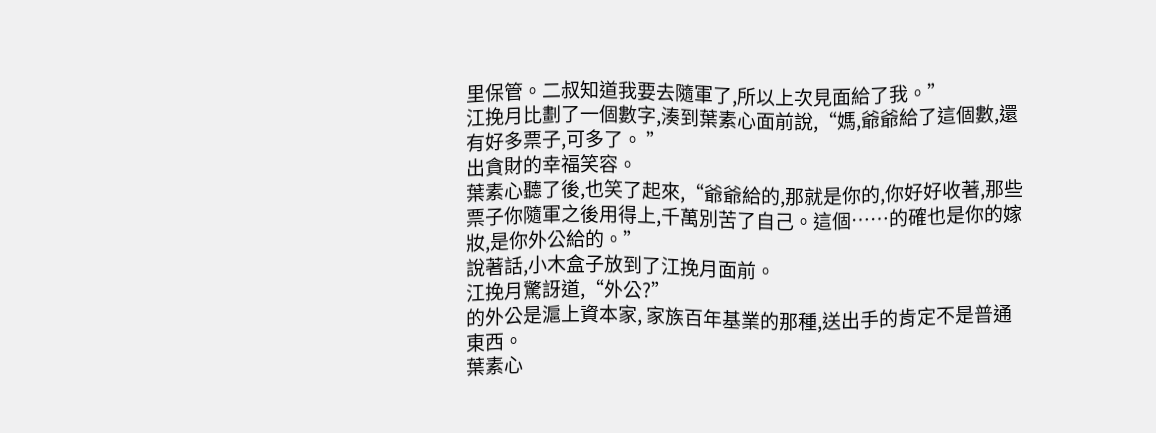里保管。二叔知道我要去隨軍了,所以上次見面給了我。”
江挽月比劃了一個數字,湊到葉素心面前說,“媽,爺爺給了這個數,還有好多票子,可多了。 ”
出貪財的幸福笑容。
葉素心聽了後,也笑了起來,“爺爺給的,那就是你的,你好好收著,那些票子你隨軍之後用得上,千萬別苦了自己。這個……的確也是你的嫁妝,是你外公給的。”
說著話,小木盒子放到了江挽月面前。
江挽月驚訝道,“外公?”
的外公是滬上資本家, 家族百年基業的那種,送出手的肯定不是普通東西。
葉素心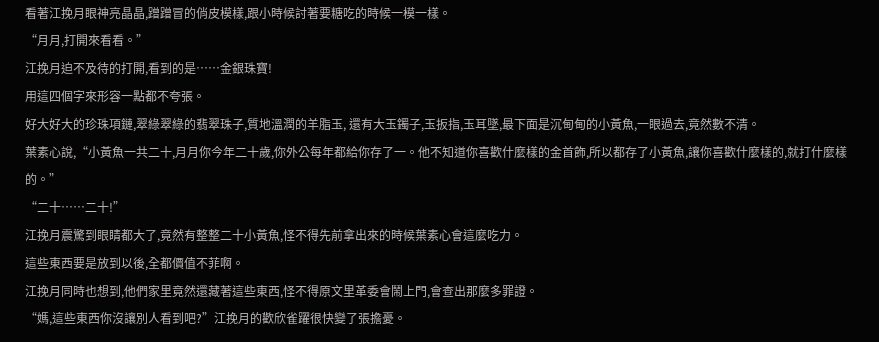看著江挽月眼神亮晶晶,蹭蹭冒的俏皮模樣,跟小時候討著要糖吃的時候一模一樣。
“月月,打開來看看。”
江挽月迫不及待的打開,看到的是……金銀珠寶!
用這四個字來形容一點都不夸張。
好大好大的珍珠項鏈,翠綠翠綠的翡翠珠子,質地溫潤的羊脂玉, 還有大玉鐲子,玉扳指,玉耳墜,最下面是沉甸甸的小黃魚,一眼過去,竟然數不清。
葉素心說,“小黃魚一共二十,月月你今年二十歲,你外公每年都給你存了一。他不知道你喜歡什麼樣的金首飾,所以都存了小黃魚,讓你喜歡什麼樣的,就打什麼樣的。”
“二十……二十!”
江挽月震驚到眼睛都大了,竟然有整整二十小黃魚,怪不得先前拿出來的時候葉素心會這麼吃力。
這些東西要是放到以後,全都價值不菲啊。
江挽月同時也想到,他們家里竟然還藏著這些東西,怪不得原文里革委會鬧上門,會查出那麼多罪證。
“媽,這些東西你沒讓別人看到吧?”江挽月的歡欣雀躍很快變了張擔憂。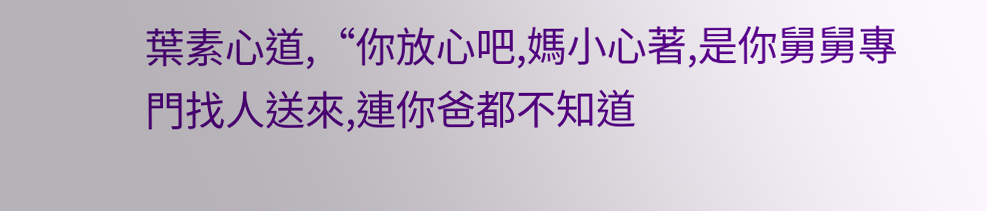葉素心道,“你放心吧,媽小心著,是你舅舅專門找人送來,連你爸都不知道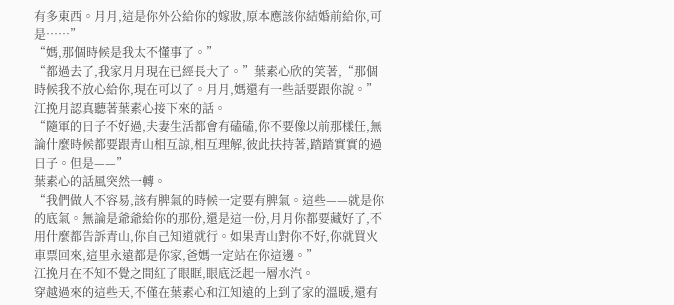有多東西。月月,這是你外公給你的嫁妝,原本應該你結婚前給你,可是……”
“媽,那個時候是我太不懂事了。”
“都過去了,我家月月現在已經長大了。”葉素心欣的笑著,“那個時候我不放心給你,現在可以了。月月,媽還有一些話要跟你說。”
江挽月認真聽著葉素心接下來的話。
“隨軍的日子不好過,夫妻生活都會有磕磕,你不要像以前那樣任,無論什麼時候都要跟青山相互諒,相互理解,彼此扶持著,踏踏實實的過日子。但是——”
葉素心的話風突然一轉。
“我們做人不容易,該有脾氣的時候一定要有脾氣。這些——就是你的底氣。無論是爺爺給你的那份,還是這一份,月月你都要藏好了,不用什麼都告訴青山,你自己知道就行。如果青山對你不好,你就買火車票回來,這里永遠都是你家,爸媽一定站在你這邊。”
江挽月在不知不覺之間紅了眼眶,眼底泛起一層水汽。
穿越過來的這些天,不僅在葉素心和江知遠的上到了家的溫暖,還有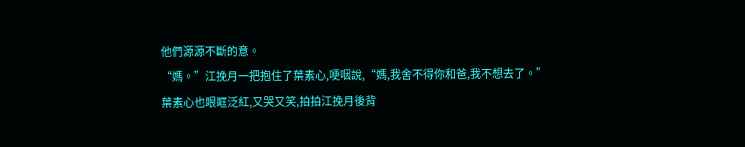他們源源不斷的意。
“媽。”江挽月一把抱住了葉素心,哽咽說,“媽,我舍不得你和爸,我不想去了。”
葉素心也眼眶泛紅,又哭又笑,拍拍江挽月後背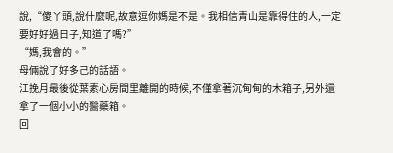說,“傻丫頭,說什麼呢,故意逗你媽是不是。我相信青山是靠得住的人,一定要好好過日子,知道了嗎?”
“媽,我會的。”
母倆說了好多己的話語。
江挽月最後從葉素心房間里離開的時候,不僅拿著沉甸甸的木箱子,另外還拿了一個小小的醫藥箱。
回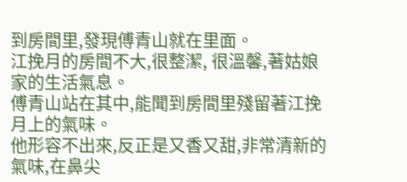到房間里,發現傅青山就在里面。
江挽月的房間不大,很整潔, 很溫馨,著姑娘家的生活氣息。
傅青山站在其中,能聞到房間里殘留著江挽月上的氣味。
他形容不出來,反正是又香又甜,非常清新的氣味,在鼻尖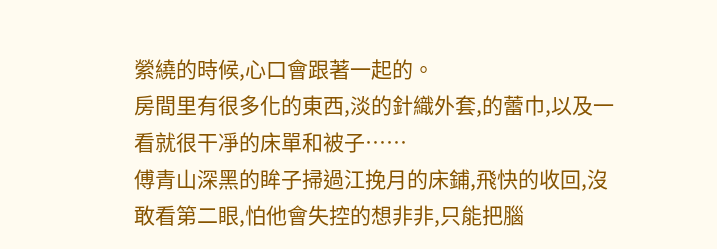縈繞的時候,心口會跟著一起的。
房間里有很多化的東西,淡的針織外套,的蕾巾,以及一看就很干凈的床單和被子……
傅青山深黑的眸子掃過江挽月的床鋪,飛快的收回,沒敢看第二眼,怕他會失控的想非非,只能把腦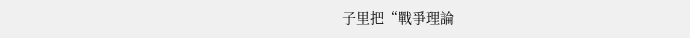子里把“戰爭理論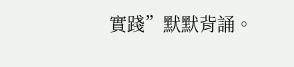實踐”默默背誦。